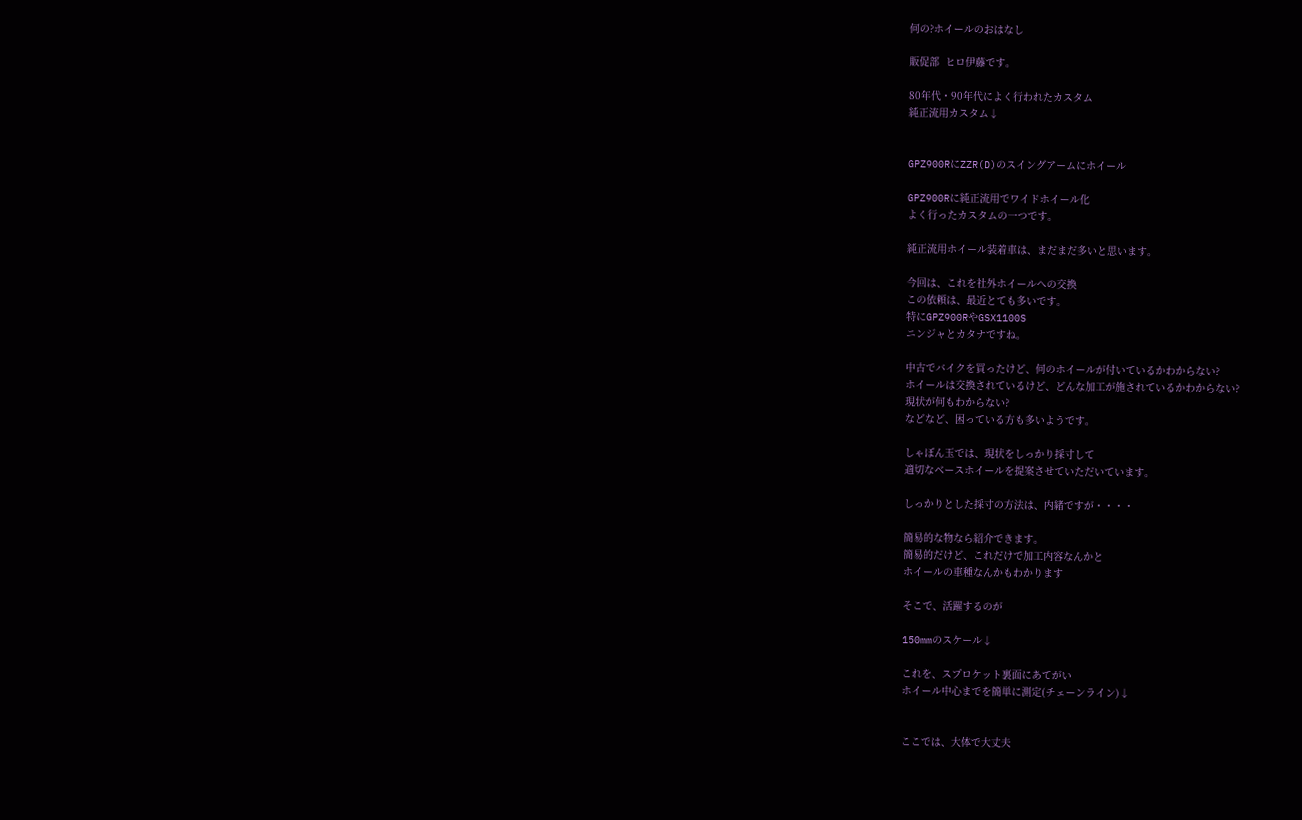何の?ホイールのおはなし

販促部  ヒロ伊藤です。

80年代・90年代によく行われたカスタム
純正流用カスタム↓


GPZ900RにZZR(D)のスイングアームにホイール

GPZ900Rに純正流用でワイドホイール化
よく行ったカスタムの一つです。

純正流用ホイール装着車は、まだまだ多いと思います。

今回は、これを社外ホイールへの交換
この依頼は、最近とても多いです。
特にGPZ900RやGSX1100S
ニンジャとカタナですね。

中古でバイクを買ったけど、何のホイールが付いているかわからない?
ホイールは交換されているけど、どんな加工が施されているかわからない?
現状が何もわからない?
などなど、困っている方も多いようです。

しゃぼん玉では、現状をしっかり採寸して
適切なベースホイールを提案させていただいています。

しっかりとした採寸の方法は、内緒ですが・・・・

簡易的な物なら紹介できます。
簡易的だけど、これだけで加工内容なんかと
ホイールの車種なんかもわかります

そこで、活躍するのが

150mmのスケール↓

これを、スプロケット裏面にあてがい
ホイール中心までを簡単に測定(チェーンライン)↓


ここでは、大体で大丈夫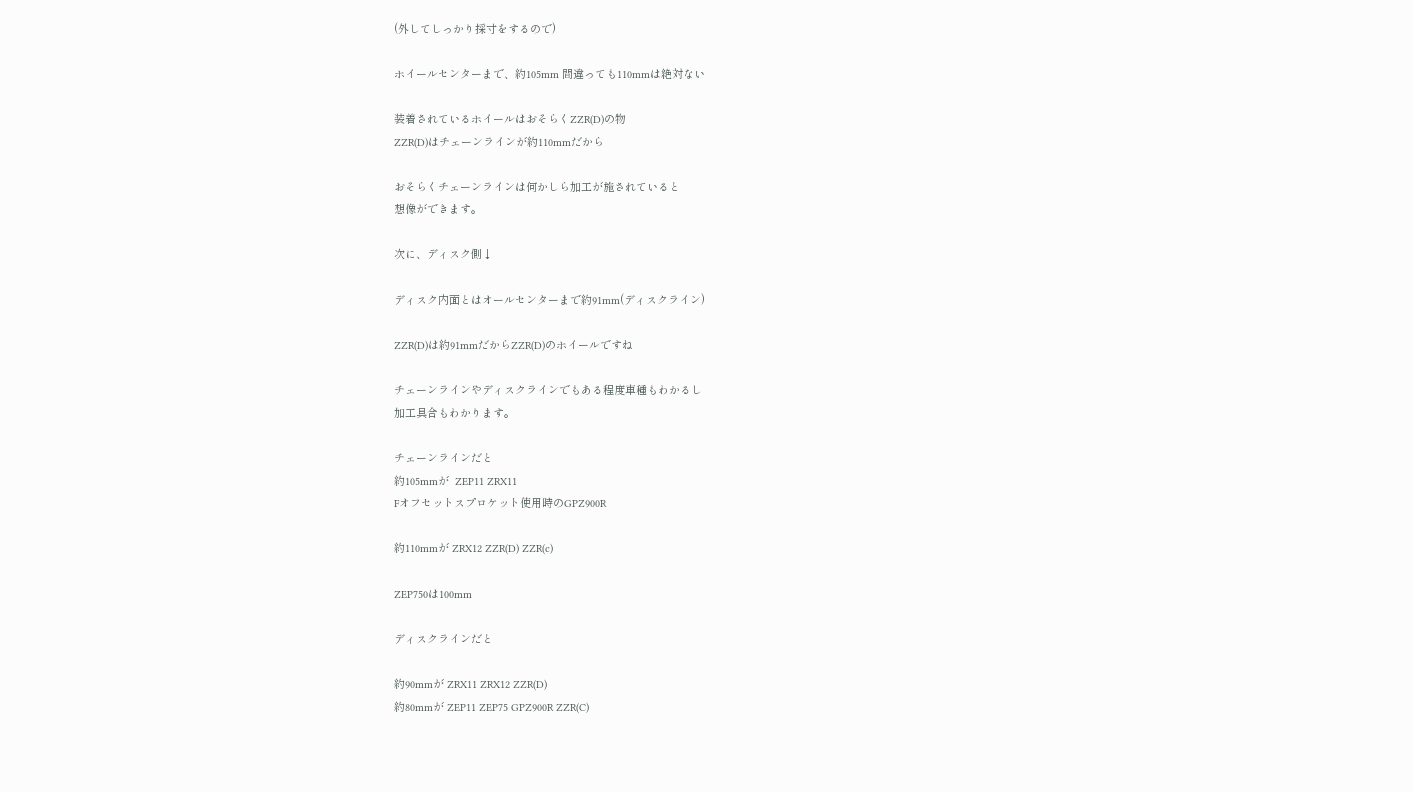(外してしっかり採寸をするので)

ホイールセンターまで、約105mm 間違っても110mmは絶対ない

装着されているホイールはおそらくZZR(D)の物
ZZR(D)はチェーンラインが約110mmだから

おそらくチェーンラインは何かしら加工が施されていると
想像ができます。

次に、ディスク側↓

ディスク内面とはオールセンターまで約91mm(ディスクライン)

ZZR(D)は約91mmだからZZR(D)のホイールですね

チェーンラインやディスクラインでもある程度車種もわかるし
加工具合もわかります。

チェーンラインだと
約105mmが  ZEP11 ZRX11
Fオフセットスプロケット使用時のGPZ900R

約110mmが ZRX12 ZZR(D) ZZR(c)

ZEP750は100mm

ディスクラインだと

約90mmが ZRX11 ZRX12 ZZR(D)
約80mmが ZEP11 ZEP75 GPZ900R ZZR(C)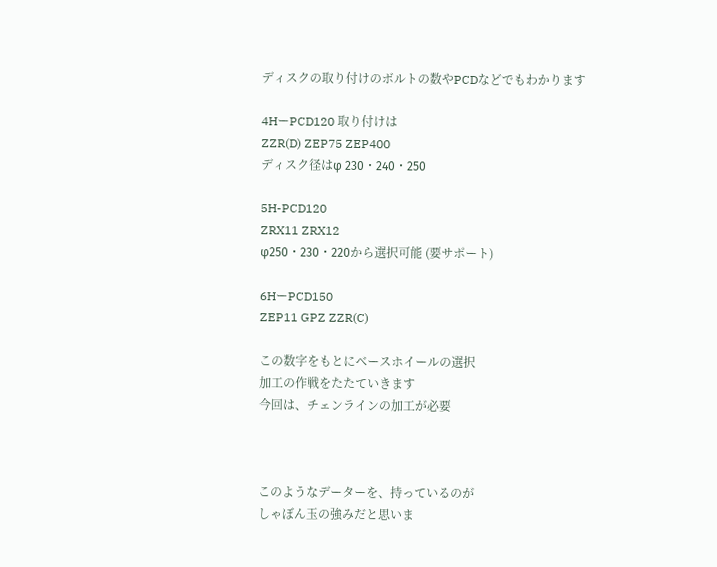ディスクの取り付けのボルトの数やPCDなどでもわかります

4HーPCD120 取り付けは
ZZR(D) ZEP75 ZEP400
ディスク径はφ 230・240・250

5H-PCD120
ZRX11 ZRX12
φ250・230・220から選択可能 (要サポート)

6HーPCD150
ZEP11 GPZ ZZR(C)

この数字をもとにベースホイールの選択
加工の作戦をたたていきます
今回は、チェンラインの加工が必要



このようなデーターを、持っているのが
しゃぼん玉の強みだと思いま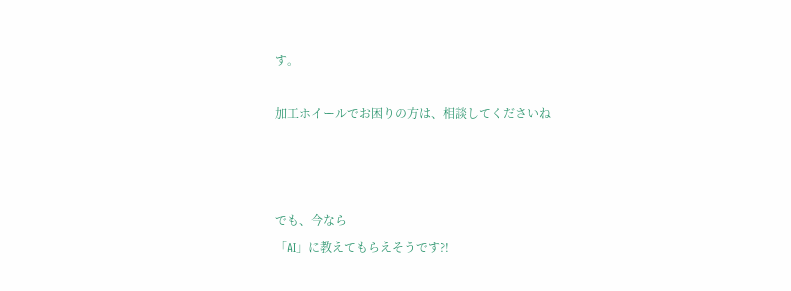す。

加工ホイールでお困りの方は、相談してくださいね



でも、今なら
「AI」に教えてもらえそうです?!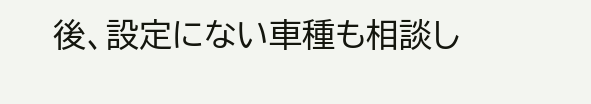後、設定にない車種も相談し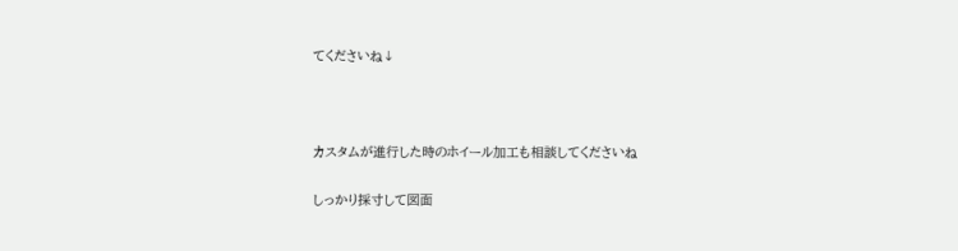てくださいね↓



カスタムが進行した時のホイール加工も相談してくださいね

しっかり採寸して図面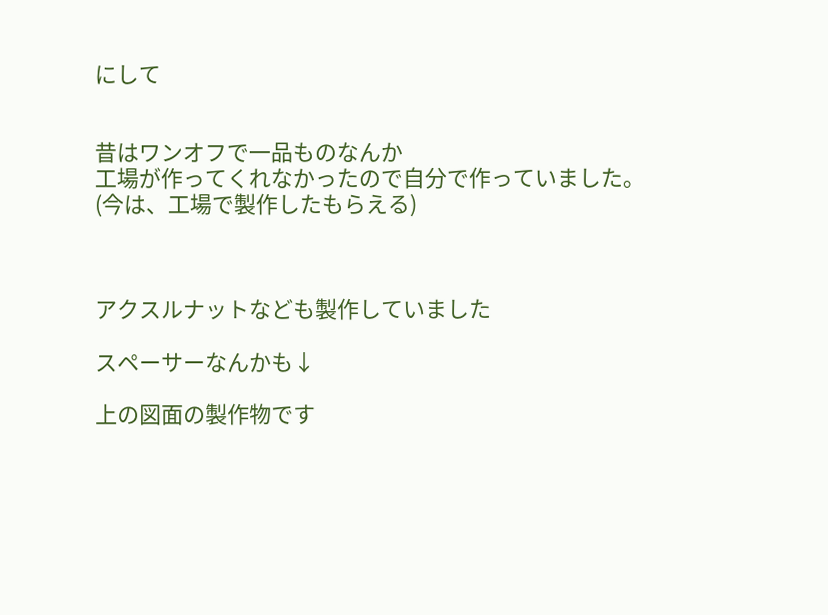にして


昔はワンオフで一品ものなんか
工場が作ってくれなかったので自分で作っていました。
(今は、工場で製作したもらえる)



アクスルナットなども製作していました

スペーサーなんかも↓

上の図面の製作物です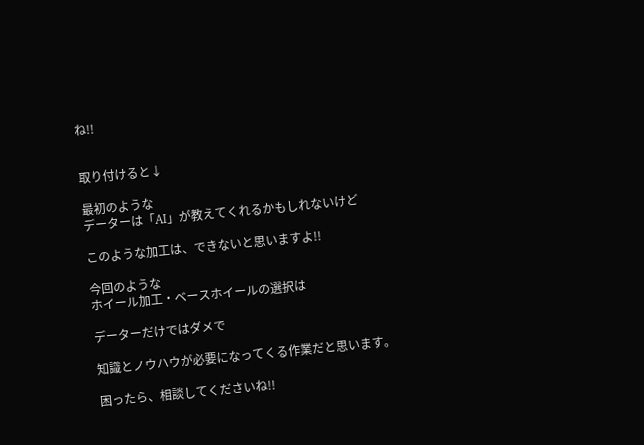ね!!


取り付けると↓

最初のような
データーは「AI」が教えてくれるかもしれないけど

このような加工は、できないと思いますよ!!

今回のような
ホイール加工・ベースホイールの選択は

データーだけではダメで

知識とノウハウが必要になってくる作業だと思います。

困ったら、相談してくださいね!!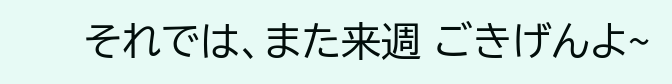それでは、また来週 ごきげんよ~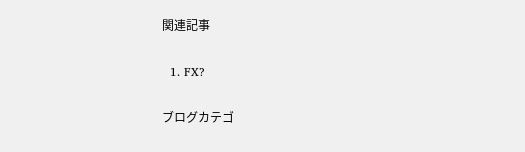関連記事

  1. FX?

ブログカテゴ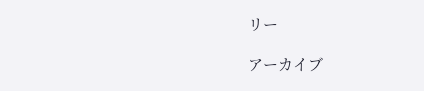リー

アーカイブ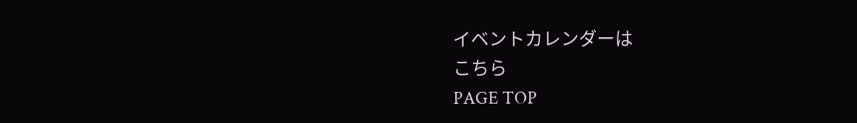イベントカレンダーは
こちら
PAGE TOP